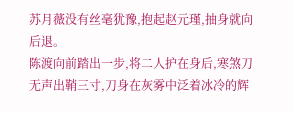苏月薇没有丝毫犹豫,抱起赵元瑾,抽身就向后退。
陈渡向前踏出一步,将二人护在身后,寒煞刀无声出鞘三寸,刀身在灰雾中泛着冰冷的辉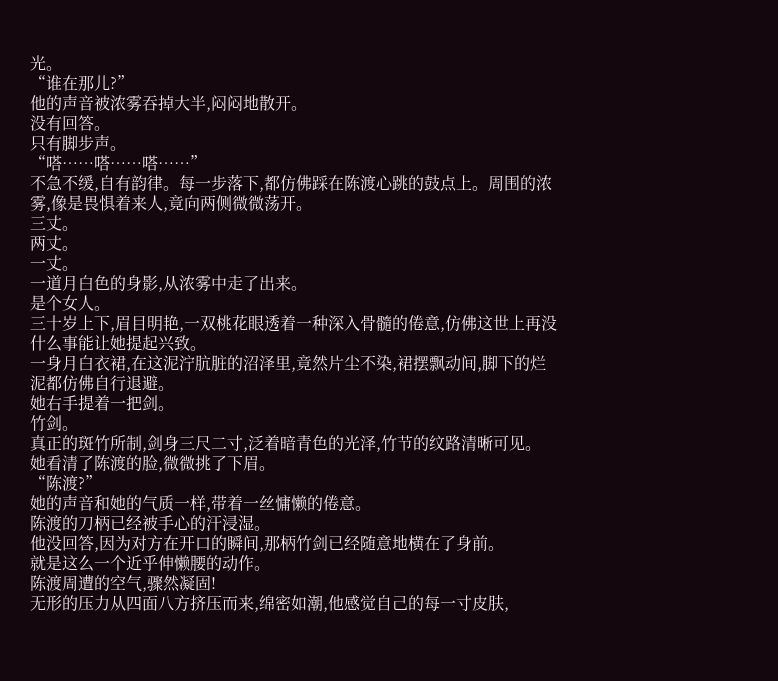光。
“谁在那儿?”
他的声音被浓雾吞掉大半,闷闷地散开。
没有回答。
只有脚步声。
“嗒……嗒……嗒……”
不急不缓,自有韵律。每一步落下,都仿佛踩在陈渡心跳的鼓点上。周围的浓雾,像是畏惧着来人,竟向两侧微微荡开。
三丈。
两丈。
一丈。
一道月白色的身影,从浓雾中走了出来。
是个女人。
三十岁上下,眉目明艳,一双桃花眼透着一种深入骨髓的倦意,仿佛这世上再没什么事能让她提起兴致。
一身月白衣裙,在这泥泞肮脏的沼泽里,竟然片尘不染,裙摆飘动间,脚下的烂泥都仿佛自行退避。
她右手提着一把剑。
竹剑。
真正的斑竹所制,剑身三尺二寸,泛着暗青色的光泽,竹节的纹路清晰可见。
她看清了陈渡的脸,微微挑了下眉。
“陈渡?”
她的声音和她的气质一样,带着一丝慵懒的倦意。
陈渡的刀柄已经被手心的汗浸湿。
他没回答,因为对方在开口的瞬间,那柄竹剑已经随意地横在了身前。
就是这么一个近乎伸懒腰的动作。
陈渡周遭的空气,骤然凝固!
无形的压力从四面八方挤压而来,绵密如潮,他感觉自己的每一寸皮肤,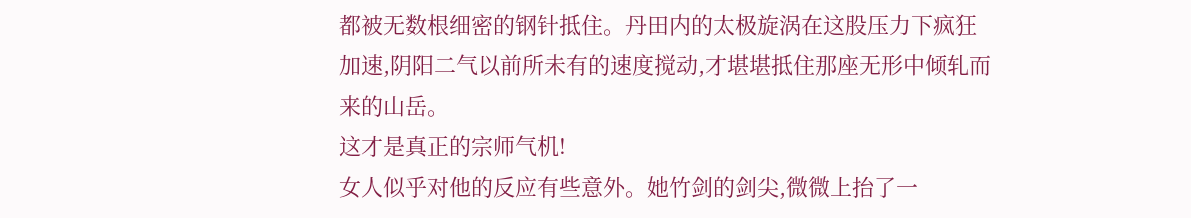都被无数根细密的钢针抵住。丹田内的太极旋涡在这股压力下疯狂加速,阴阳二气以前所未有的速度搅动,才堪堪抵住那座无形中倾轧而来的山岳。
这才是真正的宗师气机!
女人似乎对他的反应有些意外。她竹剑的剑尖,微微上抬了一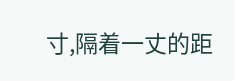寸,隔着一丈的距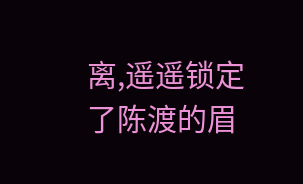离,遥遥锁定了陈渡的眉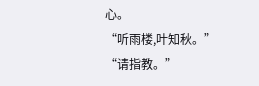心。
“听雨楼,叶知秋。”
“请指教。”